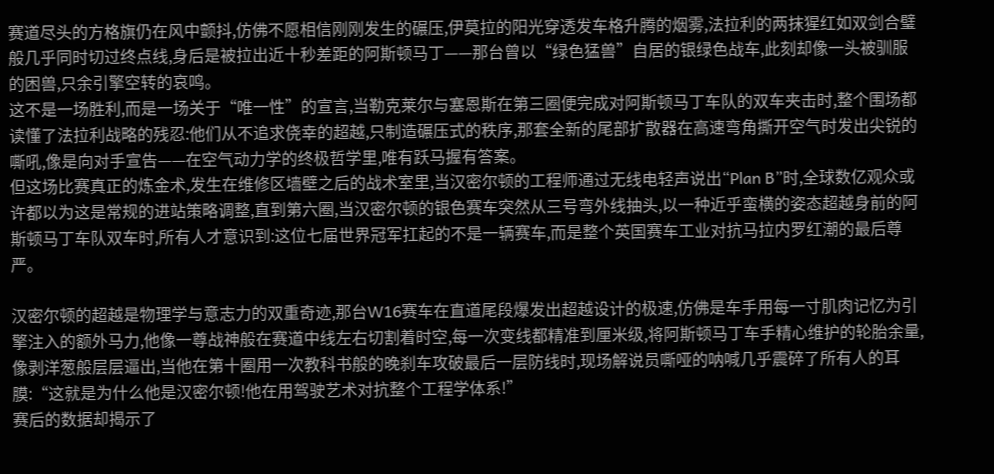赛道尽头的方格旗仍在风中颤抖,仿佛不愿相信刚刚发生的碾压,伊莫拉的阳光穿透发车格升腾的烟雾,法拉利的两抹猩红如双剑合璧般几乎同时切过终点线,身后是被拉出近十秒差距的阿斯顿马丁——那台曾以“绿色猛兽”自居的银绿色战车,此刻却像一头被驯服的困兽,只余引擎空转的哀鸣。
这不是一场胜利,而是一场关于“唯一性”的宣言,当勒克莱尔与塞恩斯在第三圈便完成对阿斯顿马丁车队的双车夹击时,整个围场都读懂了法拉利战略的残忍:他们从不追求侥幸的超越,只制造碾压式的秩序,那套全新的尾部扩散器在高速弯角撕开空气时发出尖锐的嘶吼,像是向对手宣告——在空气动力学的终极哲学里,唯有跃马握有答案。
但这场比赛真正的炼金术,发生在维修区墙壁之后的战术室里,当汉密尔顿的工程师通过无线电轻声说出“Plan B”时,全球数亿观众或许都以为这是常规的进站策略调整,直到第六圈,当汉密尔顿的银色赛车突然从三号弯外线抽头,以一种近乎蛮横的姿态超越身前的阿斯顿马丁车队双车时,所有人才意识到:这位七届世界冠军扛起的不是一辆赛车,而是整个英国赛车工业对抗马拉内罗红潮的最后尊严。

汉密尔顿的超越是物理学与意志力的双重奇迹,那台W16赛车在直道尾段爆发出超越设计的极速,仿佛是车手用每一寸肌肉记忆为引擎注入的额外马力,他像一尊战神般在赛道中线左右切割着时空,每一次变线都精准到厘米级,将阿斯顿马丁车手精心维护的轮胎余量,像剥洋葱般层层逼出,当他在第十圈用一次教科书般的晚刹车攻破最后一层防线时,现场解说员嘶哑的呐喊几乎震碎了所有人的耳膜:“这就是为什么他是汉密尔顿!他在用驾驶艺术对抗整个工程学体系!”
赛后的数据却揭示了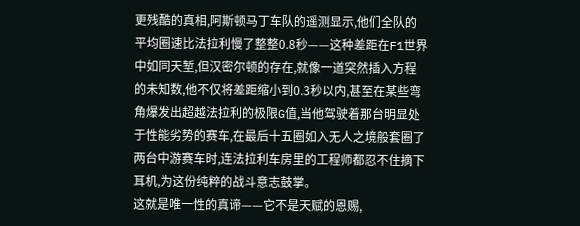更残酷的真相,阿斯顿马丁车队的遥测显示,他们全队的平均圈速比法拉利慢了整整0.8秒——这种差距在F1世界中如同天堑,但汉密尔顿的存在,就像一道突然插入方程的未知数,他不仅将差距缩小到0.3秒以内,甚至在某些弯角爆发出超越法拉利的极限G值,当他驾驶着那台明显处于性能劣势的赛车,在最后十五圈如入无人之境般套圈了两台中游赛车时,连法拉利车房里的工程师都忍不住摘下耳机,为这份纯粹的战斗意志鼓掌。
这就是唯一性的真谛——它不是天赋的恩赐,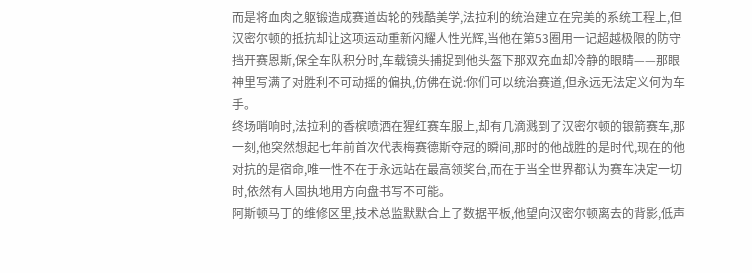而是将血肉之躯锻造成赛道齿轮的残酷美学,法拉利的统治建立在完美的系统工程上,但汉密尔顿的抵抗却让这项运动重新闪耀人性光辉,当他在第53圈用一记超越极限的防守挡开赛恩斯,保全车队积分时,车载镜头捕捉到他头盔下那双充血却冷静的眼睛——那眼神里写满了对胜利不可动摇的偏执,仿佛在说:你们可以统治赛道,但永远无法定义何为车手。
终场哨响时,法拉利的香槟喷洒在猩红赛车服上,却有几滴溅到了汉密尔顿的银箭赛车,那一刻,他突然想起七年前首次代表梅赛德斯夺冠的瞬间,那时的他战胜的是时代,现在的他对抗的是宿命,唯一性不在于永远站在最高领奖台,而在于当全世界都认为赛车决定一切时,依然有人固执地用方向盘书写不可能。
阿斯顿马丁的维修区里,技术总监默默合上了数据平板,他望向汉密尔顿离去的背影,低声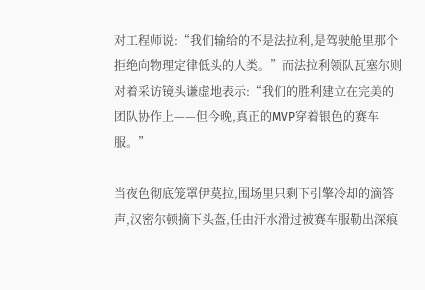对工程师说:“我们输给的不是法拉利,是驾驶舱里那个拒绝向物理定律低头的人类。”而法拉利领队瓦塞尔则对着采访镜头谦虚地表示:“我们的胜利建立在完美的团队协作上——但今晚,真正的MVP穿着银色的赛车服。”

当夜色彻底笼罩伊莫拉,围场里只剩下引擎冷却的滴答声,汉密尔顿摘下头盔,任由汗水滑过被赛车服勒出深痕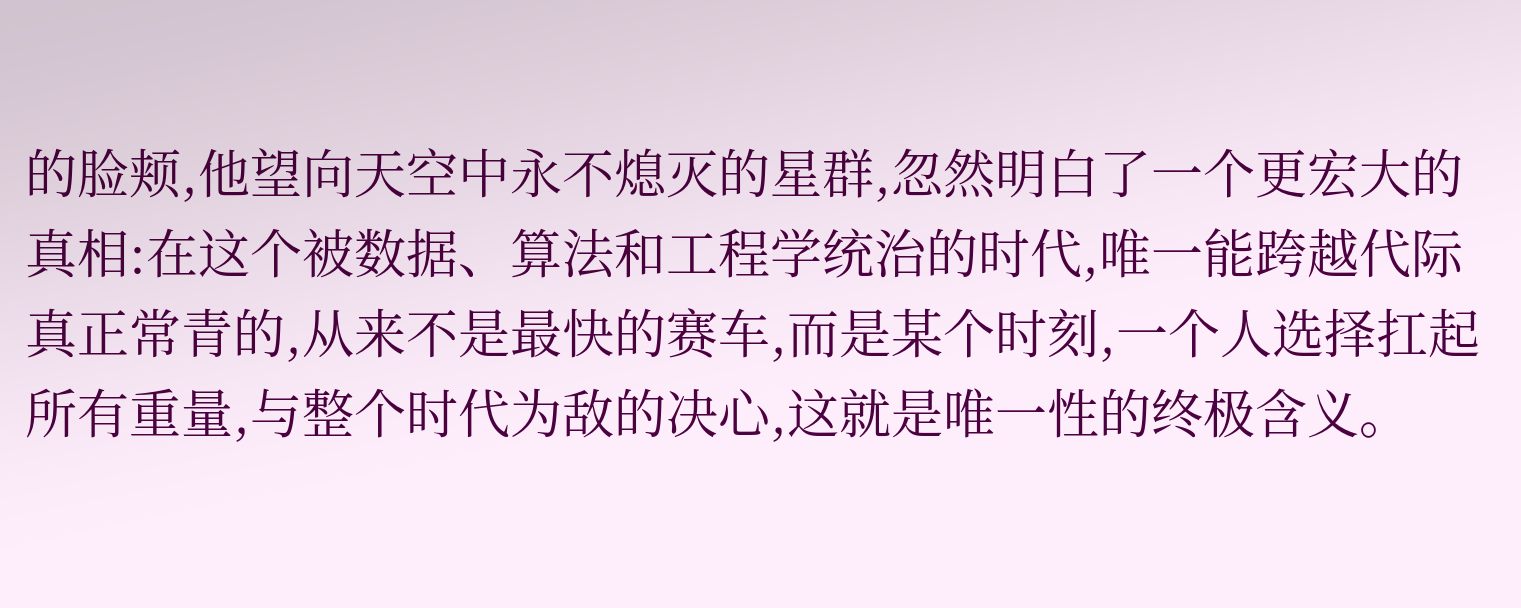的脸颊,他望向天空中永不熄灭的星群,忽然明白了一个更宏大的真相:在这个被数据、算法和工程学统治的时代,唯一能跨越代际真正常青的,从来不是最快的赛车,而是某个时刻,一个人选择扛起所有重量,与整个时代为敌的决心,这就是唯一性的终极含义。